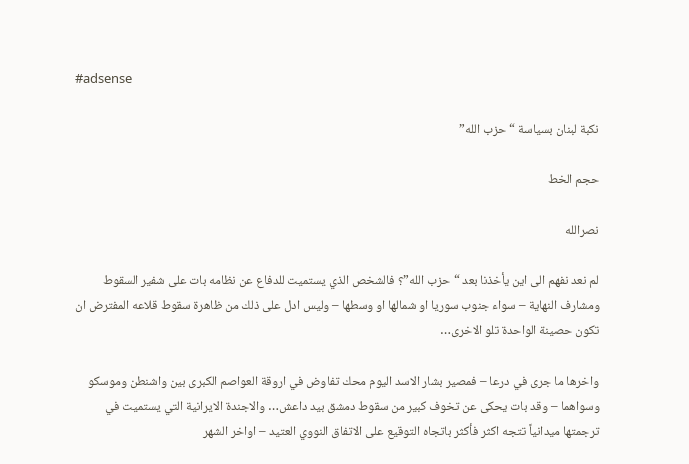#adsense

نكبة لبنان بسياسة “حزب الله”

حجم الخط

نصرالله

لم نعد نفهم الى اين يأخذنا بعد “حزب الله”؟ فالشخص الذي يستميت للدفاع عن نظامه بات على شفير السقوط ومشارف النهاية – سواء جنوب سوريا او شمالها او وسطها – وليس ادل على ذلك من ظاهرة سقوط قلاعه المفترض ان تكون حصينة الواحدة تلو الاخرى…

واخرها ما جرى في درعا – فمصير بشار الاسد اليوم محك تفاوض في اروقة العواصم الكبرى بين واشنطن وموسكو وسواهما – وقد بات يحكى عن تخوف كبير من سقوط دمشق بيد داعش… والاجندة الايرانية التي يستميت في ترجمتها ميدانياً تتجه اكثر فأكثر باتجاه التوقيع على الاتفاق النووي العتيد – اواخر الشهر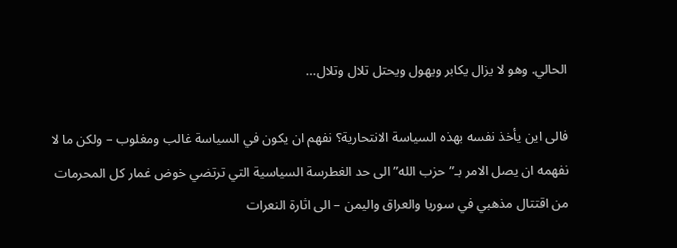الحالي. وهو لا يزال يكابر ويهول ويحتل تلال وتلال…

فالى اين يأخذ نفسه بهذه السياسة الانتحارية؟ نفهم ان يكون في السياسة غالب ومغلوب – ولكن ما لا نفهمه ان يصل الامر بـ”حزب الله” الى حد الغطرسة السياسية التي ترتضي خوض غمار كل المحرمات من اقتتال مذهبي في سوريا والعراق واليمن – الى اثارة النعرات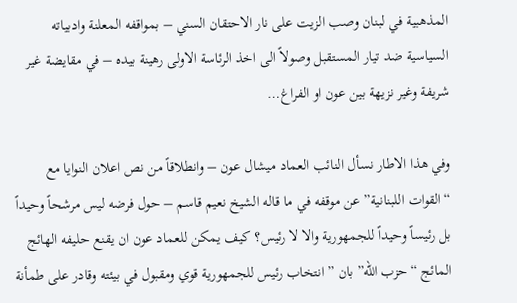المذهبية في لبنان وصب الزيت على نار الاحتقان السني – بمواقفه المعلنة وادبياته السياسية ضد تيار المستقبل وصولاً الى اخذ الرئاسة الاولى رهينة بيده – في مقايضة غير شريفة وغير نزيهة بين عون او الفراغ…

وفي هذا الاطار نسأل النائب العماد ميشال عون – وانطلاقاً من نص اعلان النوايا مع “القوات اللبنانية” عن موقفه في ما قاله الشيخ نعيم قاسم – حول فرضه ليس مرشحاً وحيداً بل رئيساً وحيداً للجمهورية والا لا رئيس؟ كيف يمكن للعماد عون ان يقنع حليفه الهائج المائج “حزب الله” بان ” انتخاب رئيس للجمهورية قوي ومقبول في بيئته وقادر على طمأنة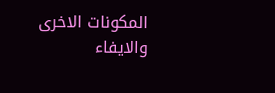المكونات الاخرى والايفاء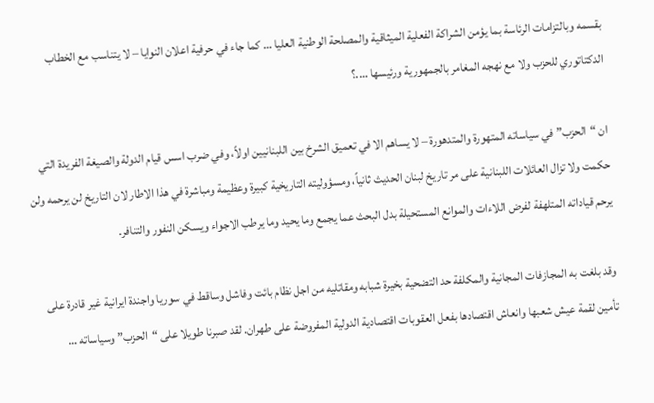بقسمه وبالتزامات الرئاسة بما يؤمن الشراكة الفعلية الميثاقية والمصلحة الوطنية العليا … كما جاء في حرفية اعلان النوايا – لا يتناسب مع الخطاب الدكتاتوري للحزب ولا مع نهجه المغامر بالجمهورية ورئيسها ….؟

ان “الحزب” في سياساته المتهورة والمتدهورة – لا يساهم الا في تعميق الشرخ بين اللبنانيين اولاً، وفي ضرب اسس قيام الدولة والصيغة الفريدة التي حكمت ولا تزال العائلات اللبنانية على مر تاريخ لبنان الحديث ثانياً، ومسؤوليته التاريخية كبيرة وعظيمة ومباشرة في هذا الاطار لان التاريخ لن يرحمه ولن يرحم قياداته المتلهفة لفرض اللاءات والموانع المستحيلة بدل البحث عما يجمع وما يحيد وما يرطب الاجواء ويسكن النفور والتنافر.

وقد بلغت به المجازفات المجانية والمكلفة حد التضحية بخيرة شبابه ومقاتليه من اجل نظام بائت وفاشل وساقط في سوريا واجندة ايرانية غير قادرة على تأمين لقمة عيش شعبها وانعاش اقتصادها بفعل العقوبات اقتصادية الدولية المفروضة على طهران. لقد صبرنا طويلا على “الحزب” وسياساته …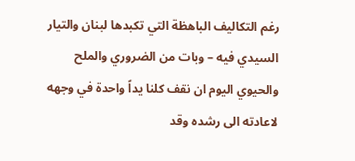رغم التكاليف الباهظة التي تكبدها لبنان والتيار السيدي فيه – وبات من الضروري والملح والحيوي اليوم ان نقف كلنا يداً واحدة في وجهه لاعادته الى رشده وقد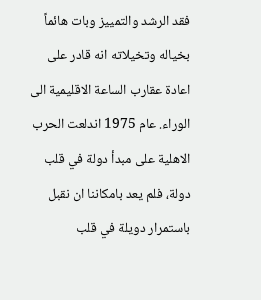فقد الرشد والتمييز وبات هائماً بخياله وتخيلاته انه قادر على اعادة عقارب الساعة الاقليمية الى الوراء. عام 1975 اندلعت الحرب الاهلية على مبدأ دولة في قلب دولة، فلم يعد بامكاننا ان نقبل باستمرار دويلة في قلب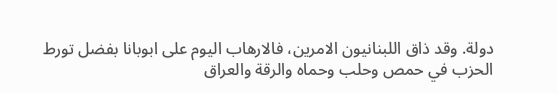دولة. وقد ذاق اللبنانيون الامرين، فالارهاب اليوم على ابوبانا بفضل تورط الحزب في حمص وحلب وحماه والرقة والعراق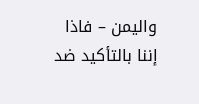واليمن – فاذا إننا بالتأكيد ضد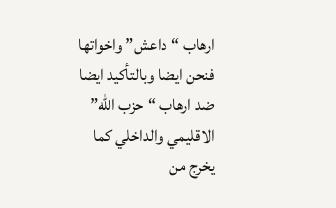ارهاب “داعش” واخواتها فنحن ايضا وبالتأكيد ايضا ضد ارهاب “حزب الله” الاقليمي والداخلي كما يخرج من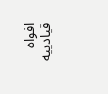افواه قيادييه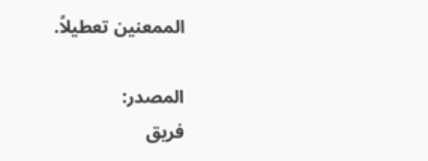الممعنين تعطيلاً.

المصدر:
فريق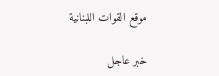موقع القوات اللبنانية

خبر عاجل